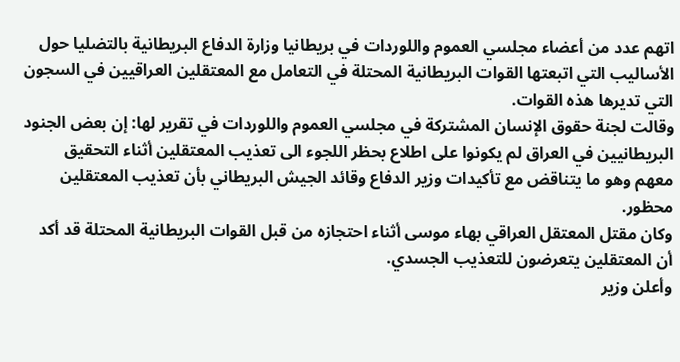اتهم عدد من أعضاء مجلسي العموم واللوردات في بريطانيا وزارة الدفاع البريطانية بالتضليا حول الأساليب التي اتبعتها القوات البريطانية المحتلة في التعامل مع المعتقلين العراقيين في السجون التي تديرها هذه القوات.
وقالت لجنة حقوق الإنسان المشتركة في مجلسي العموم واللوردات في تقرير لها: إن بعض الجنود البريطانيين في العراق لم يكونوا على اطلاع بحظر اللجوء الى تعذيب المعتقلين أثناء التحقيق معهم وهو ما يتناقض مع تأكيدات وزير الدفاع وقائد الجيش البريطاني بأن تعذيب المعتقلين محظور.
وكان مقتل المعتقل العراقي بهاء موسى أثناء احتجازه من قبل القوات البريطانية المحتلة قد أكد أن المعتقلين يتعرضون للتعذيب الجسدي.
وأعلن وزير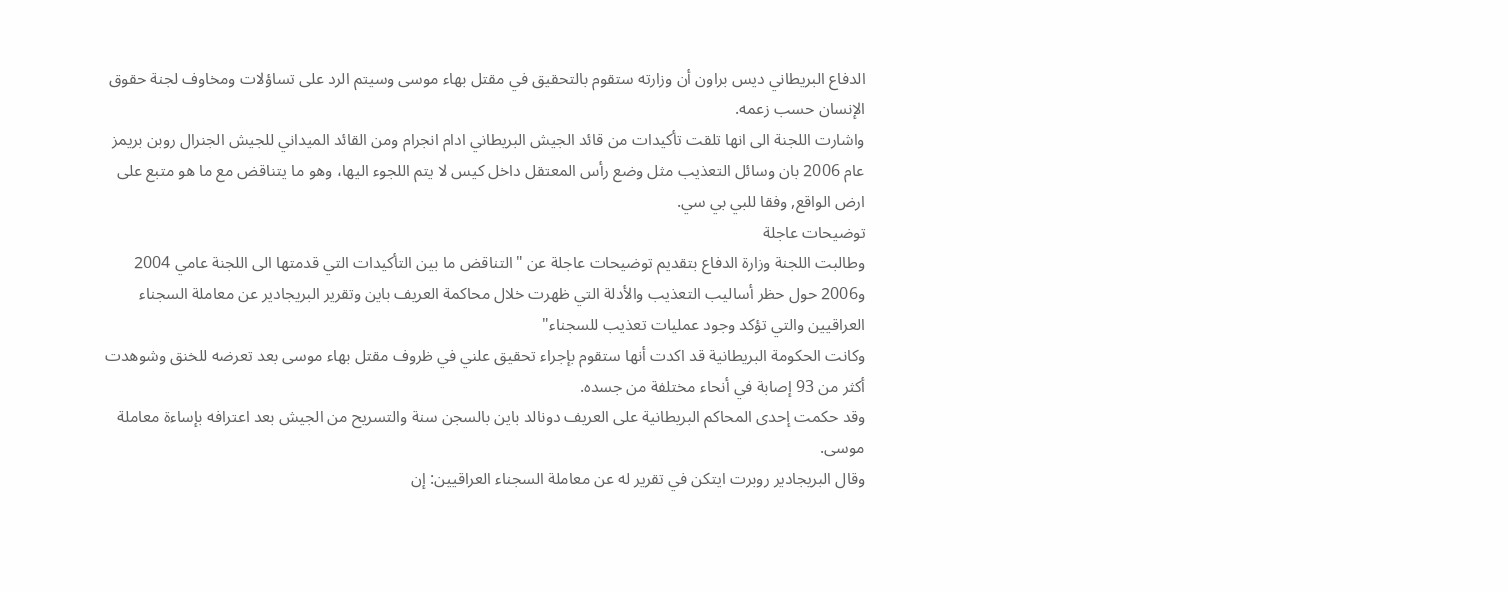الدفاع البريطاني ديس براون أن وزارته ستقوم بالتحقيق في مقتل بهاء موسى وسيتم الرد على تساؤلات ومخاوف لجنة حقوق الإنسان حسب زعمه.
واشارت اللجنة الى انها تلقت تأكيدات من قائد الجيش البريطاني ادام انجرام ومن القائد الميداني للجيش الجنرال روبن بريمز عام 2006 بان وسائل التعذيب مثل وضع رأس المعتقل داخل كيس لا يتم اللجوء اليها، وهو ما يتناقض مع ما هو متبع على ارض الواقع, وفقا للبي بي سي.
توضيحات عاجلة
وطالبت اللجنة وزارة الدفاع بتقديم توضيحات عاجلة عن "التناقض ما بين التأكيدات التي قدمتها الى اللجنة عامي 2004 و2006 حول حظر أساليب التعذيب والأدلة التي ظهرت خلال محاكمة العريف باين وتقرير البريجادير عن معاملة السجناء العراقيين والتي تؤكد وجود عمليات تعذيب للسجناء"
وكانت الحكومة البريطانية قد اكدت أنها ستقوم بإجراء تحقيق علني في ظروف مقتل بهاء موسى بعد تعرضه للخنق وشوهدت أكثر من 93 إصابة في أنحاء مختلفة من جسده.
وقد حكمت إحدى المحاكم البريطانية على العريف دونالد باين بالسجن سنة والتسريح من الجيش بعد اعترافه بإساءة معاملة موسى.
وقال البريجادير روبرت ايتكن في تقرير له عن معاملة السجناء العراقيين: إن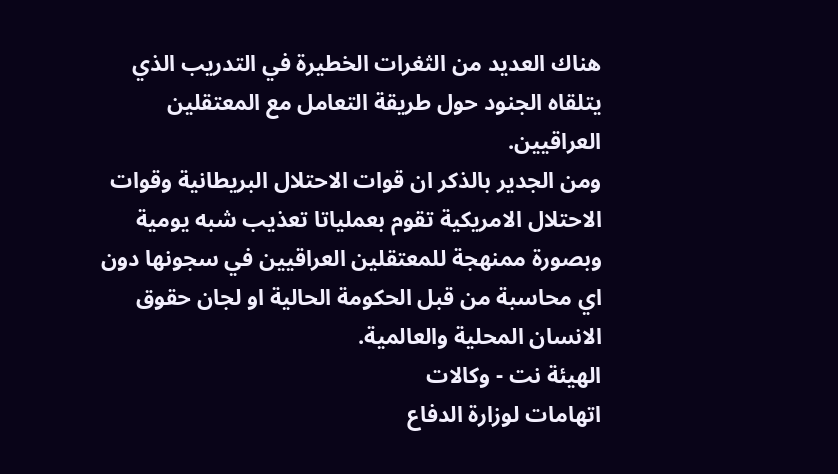هناك العديد من الثغرات الخطيرة في التدريب الذي يتلقاه الجنود حول طريقة التعامل مع المعتقلين العراقيين.
ومن الجدير بالذكر ان قوات الاحتلال البريطانية وقوات الاحتلال الامريكية تقوم بعملياتا تعذيب شبه يومية وبصورة ممنهجة للمعتقلين العراقيين في سجونها دون اي محاسبة من قبل الحكومة الحالية او لجان حقوق الانسان المحلية والعالمية.
الهيئة نت - وكالات
اتهامات لوزارة الدفاع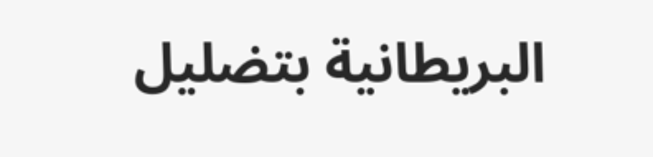البريطانية بتضليل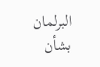البرلمان بشأن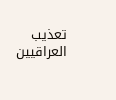تعذيب العراقيين